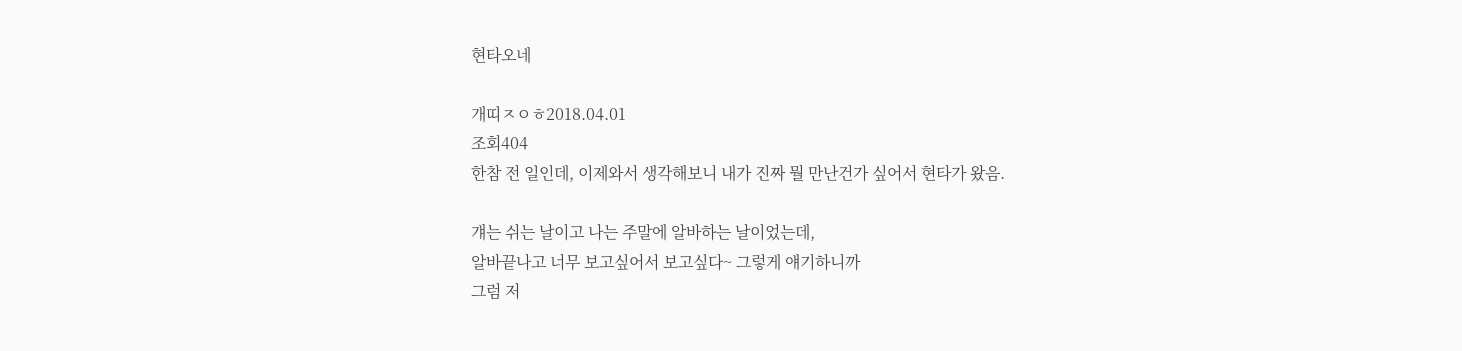현타오네

개띠ㅈㅇㅎ2018.04.01
조회404
한참 전 일인데, 이제와서 생각해보니 내가 진짜 뭘 만난건가 싶어서 현타가 왔음.

걔는 쉬는 날이고 나는 주말에 알바하는 날이었는데,
알바끝나고 너무 보고싶어서 보고싶다~ 그렇게 얘기하니까
그럼 저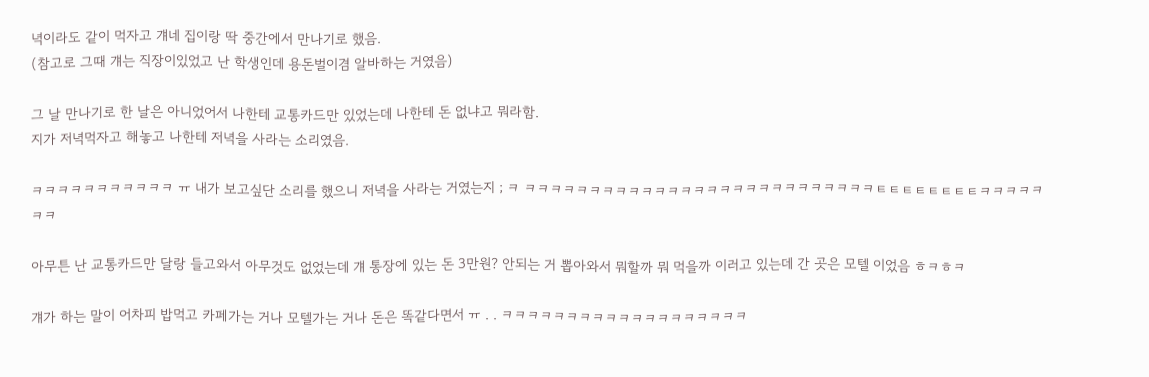녁이라도 같이 먹자고 걔네 집이랑 딱 중간에서 만나기로 했음.
(참고로 그때 걔는 직장이있었고 난 학생인데 용돈벌이겸 알바하는 거였음)

그 날 만나기로 한 날은 아니었어서 나한테 교통카드만 있었는데 나한테 돈 없냐고 뭐라함.
지가 저녁먹자고 해놓고 나한테 저녁을 사라는 소리였음.

ㅋㅋㅋㅋㅋㅋㅋㅋㅋㅋㅋ ㅠ 내가 보고싶단 소리를 했으니 저녁을 사라는 거였는지 ; ㅋ ㅋㅋㅋㅋㅋㅋㅋㅋㅋㅋㅋㅋㅋㅋㅋㅋㅋㅋㅋㅋㅋㅋㅋㅋㅋㅋㅋㅌㅌㅌㅌㅌㅌㅌㅌㅋㅋㅋㅋㅋㅋㅋ

아무튼 난 교통카드만 달랑 들고와서 아무것도 없었는데 걔 통장에 있는 돈 3만원? 안되는 거 뽑아와서 뭐할까 뭐 먹을까 이러고 있는데 간 곳은 모텔 이었음 ㅎㅋㅎㅋ

걔가 하는 말이 어차피 밥먹고 카페가는 거나 모텔가는 거나 돈은 똑같다면서 ㅠ . . ㅋㅋㅋㅋㅋㅋㅋㅋㅋㅋㅋㅋㅋㅋㅋㅋㅋㅋㅋ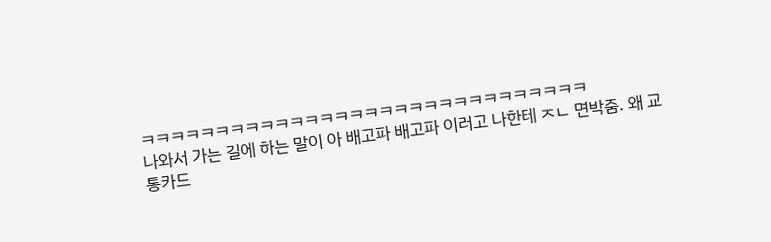ㅋㅋㅋㅋㅋㅋㅋㅋㅋㅋㅋㅋㅋㅋㅋㅋㅋㅋㅋㅋㅋㅋㅋㅋㅋㅋㅋㅋㅋㅋ
나와서 가는 길에 하는 말이 아 배고파 배고파 이러고 나한테 ㅈㄴ 면박줌. 왜 교통카드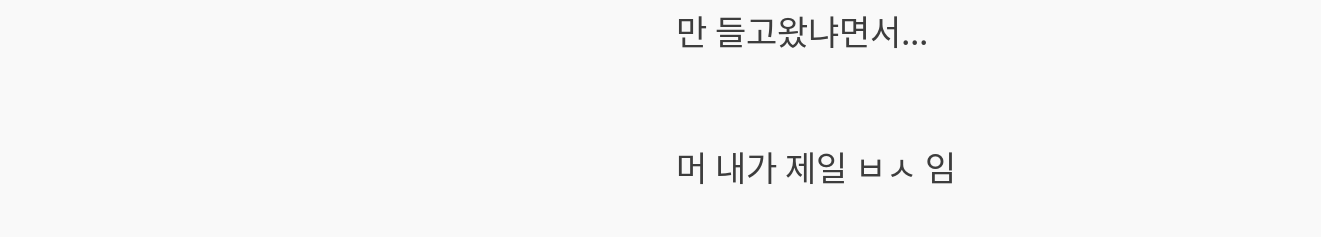만 들고왔냐면서...

머 내가 제일 ㅂㅅ 임